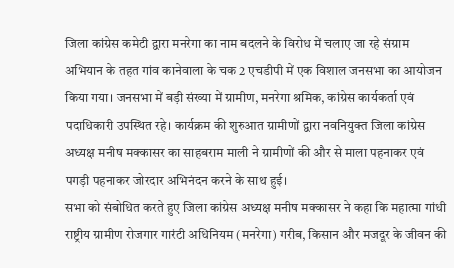जिला कांग्रेस कमेटी द्वारा मनरेगा का नाम बदलने के विरोध में चलाए जा रहे संग्राम अभियान के तहत गांव कानेवाला के चक 2 एचडीपी में एक विशाल जनसभा का आयोजन किया गया। जनसभा में बड़ी संख्या में ग्रामीण, मनरेगा श्रमिक, कांग्रेस कार्यकर्ता एवं पदाधिकारी उपस्थित रहे। कार्यक्रम की शुरुआत ग्रामीणों द्वारा नवनियुक्त जिला कांग्रेस अध्यक्ष मनीष मक्कासर का साहबराम माली ने ग्रामीणों की और से माला पहनाकर एवं पगड़ी पहनाकर जोरदार अभिनंदन करने के साथ हुई।
सभा को संबोधित करते हुए जिला कांग्रेस अध्यक्ष मनीष मक्कासर ने कहा कि महात्मा गांधी राष्ट्रीय ग्रामीण रोजगार गारंटी अधिनियम (मनरेगा) गरीब, किसान और मजदूर के जीवन की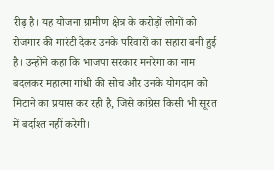रीढ़ है। यह योजना ग्रामीण क्षेत्र के करोड़ों लोगों को रोजगार की गारंटी देकर उनके परिवारों का सहारा बनी हुई है। उन्होंने कहा कि भाजपा सरकार मनरेगा का नाम बदलकर महात्मा गांधी की सोच और उनके योगदान को मिटाने का प्रयास कर रही है, जिसे कांग्रेस किसी भी सूरत में बर्दाश्त नहीं करेगी।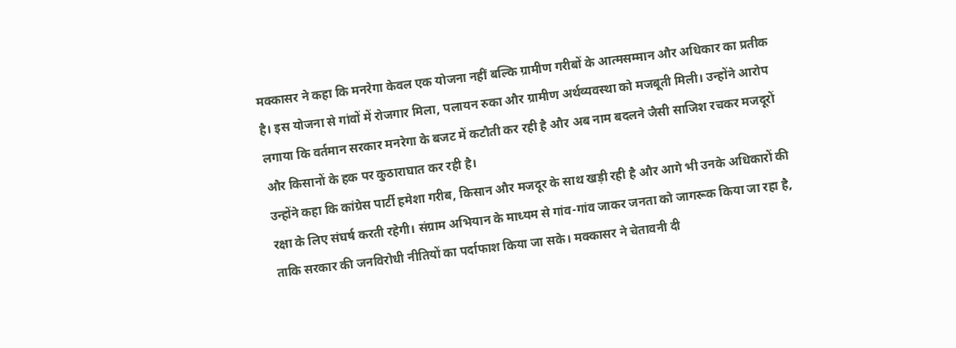मक्कासर ने कहा कि मनरेगा केवल एक योजना नहीं बल्कि ग्रामीण गरीबों के आत्मसम्मान और अधिकार का प्रतीक है। इस योजना से गांवों में रोजगार मिला, पलायन रुका और ग्रामीण अर्थव्यवस्था को मजबूती मिली। उन्होंने आरोप लगाया कि वर्तमान सरकार मनरेगा के बजट में कटौती कर रही है और अब नाम बदलने जैसी साजिश रचकर मजदूरों और किसानों के हक पर कुठाराघात कर रही है।
उन्होंने कहा कि कांग्रेस पार्टी हमेशा गरीब, किसान और मजदूर के साथ खड़ी रही है और आगे भी उनके अधिकारों की रक्षा के लिए संघर्ष करती रहेगी। संग्राम अभियान के माध्यम से गांव-गांव जाकर जनता को जागरूक किया जा रहा है, ताकि सरकार की जनविरोधी नीतियों का पर्दाफाश किया जा सके। मक्कासर ने चेतावनी दी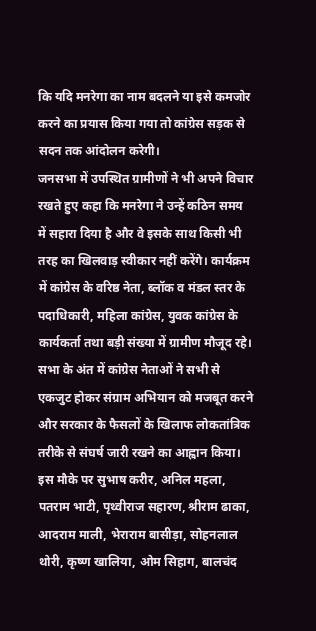कि यदि मनरेगा का नाम बदलने या इसे कमजोर करने का प्रयास किया गया तो कांग्रेस सड़क से सदन तक आंदोलन करेगी।
जनसभा में उपस्थित ग्रामीणों ने भी अपने विचार रखते हुए कहा कि मनरेगा ने उन्हें कठिन समय में सहारा दिया है और वे इसके साथ किसी भी तरह का खिलवाड़ स्वीकार नहीं करेंगे। कार्यक्रम में कांग्रेस के वरिष्ठ नेता, ब्लॉक व मंडल स्तर के पदाधिकारी, महिला कांग्रेस, युवक कांग्रेस के कार्यकर्ता तथा बड़ी संख्या में ग्रामीण मौजूद रहे।
सभा के अंत में कांग्रेस नेताओं ने सभी से एकजुट होकर संग्राम अभियान को मजबूत करने और सरकार के फैसलों के खिलाफ लोकतांत्रिक तरीके से संघर्ष जारी रखने का आह्वान किया।
इस मौके पर सुभाष करीर, अनिल महला, पतराम भाटी, पृथ्वीराज सहारण, श्रीराम ढाका, आदराम माली, भेराराम बासीड़ा, सोहनलाल थोरी, कृष्ण खालिया, ओम सिहाग, बालचंद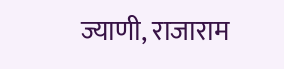ज्याणी, राजाराम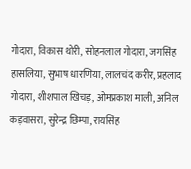गोदारा, विकास थोरी, सोहनलाल गोदारा, जगसिंह हासलिया, सुभाष धारणिया, लालचंद करीर, प्रहलाद गोदारा, शीशपाल खिचड़, ओमप्रकाश माली, अनिल कड़वासरा, सुरेन्द्र छिम्पा, रायसिंह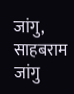जांगु, साहबराम जांगु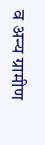व अन्य ग्रामीण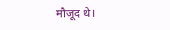मौजूद थे।